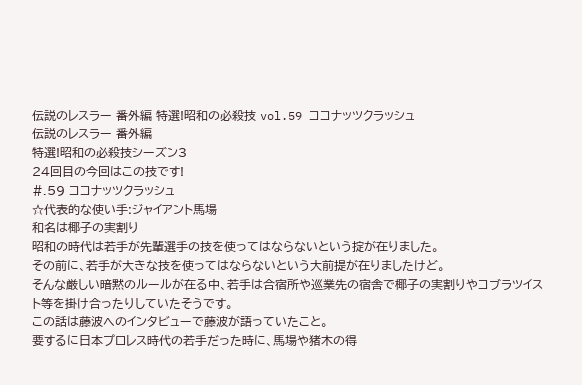伝説のレスラー 番外編 特選!昭和の必殺技 vol.59 ココナッツクラッシュ
伝説のレスラー 番外編
特選!昭和の必殺技シーズン3
24回目の今回はこの技です!
#.59 ココナッツクラッシュ
☆代表的な使い手:ジャイアント馬場
和名は椰子の実割り
昭和の時代は若手が先輩選手の技を使ってはならないという掟が在りました。
その前に、若手が大きな技を使ってはならないという大前提が在りましたけど。
そんな厳しい暗黙のルールが在る中、若手は合宿所や巡業先の宿舎で椰子の実割りやコブラツイスト等を掛け合ったりしていたそうです。
この話は藤波へのインタビューで藤波が語っていたこと。
要するに日本プロレス時代の若手だった時に、馬場や猪木の得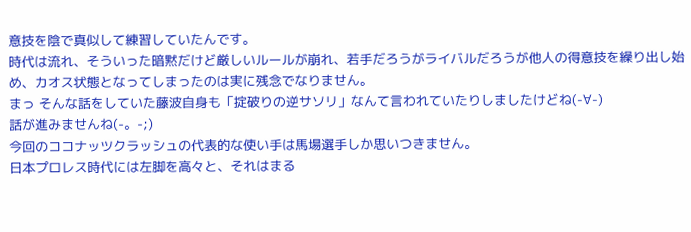意技を陰で真似して練習していたんです。
時代は流れ、そういった暗黙だけど厳しいルールが崩れ、若手だろうがライバルだろうが他人の得意技を繰り出し始め、カオス状態となってしまったのは実に残念でなりません。
まっ そんな話をしていた藤波自身も「掟破りの逆サソリ」なんて言われていたりしましたけどね(-∀-)
話が進みませんね(-。-;)
今回のココナッツクラッシュの代表的な使い手は馬場選手しか思いつきません。
日本プロレス時代には左脚を高々と、それはまる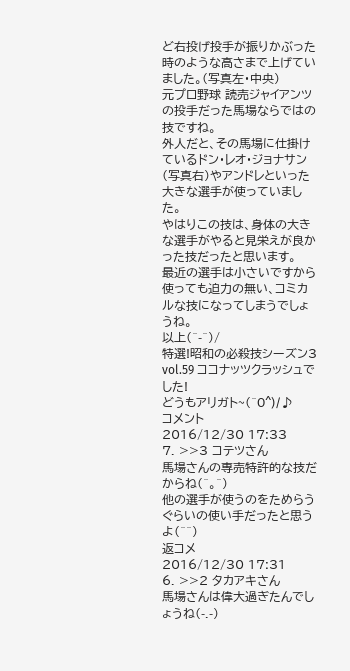ど右投げ投手が振りかぶった時のような高さまで上げていました。(写真左・中央)
元プロ野球 読売ジャイアンツの投手だった馬場ならではの技ですね。
外人だと、その馬場に仕掛けているドン・レオ・ジョナサン(写真右)やアンドレといった大きな選手が使っていました。
やはりこの技は、身体の大きな選手がやると見栄えが良かった技だったと思います。
最近の選手は小さいですから使っても迫力の無い、コミカルな技になってしまうでしょうね。
以上(^-^)/
特選!昭和の必殺技シーズン3
vol.59 ココナッツクラッシュでした!
どうもアリガト~(^O^)/♪
コメント
2016/12/30 17:33
7. >>3 コテツさん
馬場さんの専売特許的な技だからね(^。^)
他の選手が使うのをためらうぐらいの使い手だったと思うよ(^^)
返コメ
2016/12/30 17:31
6. >>2 タカアキさん
馬場さんは偉大過ぎたんでしょうね(-.-)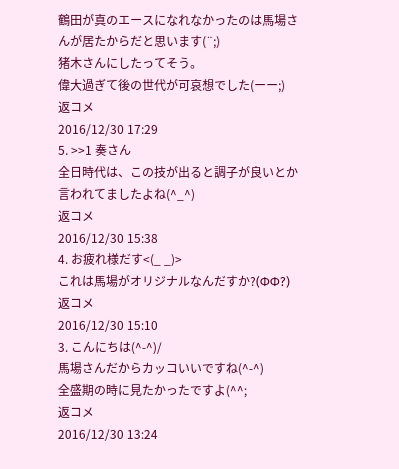鶴田が真のエースになれなかったのは馬場さんが居たからだと思います(¨;)
猪木さんにしたってそう。
偉大過ぎて後の世代が可哀想でした(ーー;)
返コメ
2016/12/30 17:29
5. >>1 奏さん
全日時代は、この技が出ると調子が良いとか言われてましたよね(^_^)
返コメ
2016/12/30 15:38
4. お疲れ様だす<(_ _)>
これは馬場がオリジナルなんだすか?(ΦΦ?)
返コメ
2016/12/30 15:10
3. こんにちは(^-^)/
馬場さんだからカッコいいですね(^-^)
全盛期の時に見たかったですよ(^^;
返コメ
2016/12/30 13:24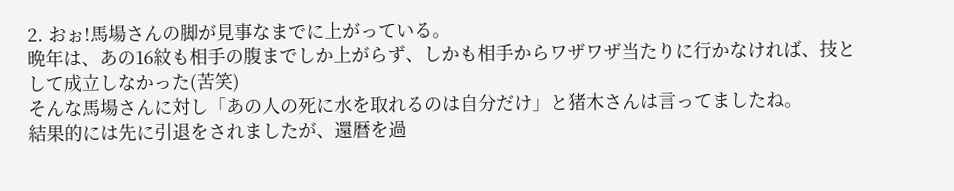2. おぉ!馬場さんの脚が見事なまでに上がっている。
晩年は、あの16紋も相手の腹までしか上がらず、しかも相手からワザワザ当たりに行かなければ、技として成立しなかった(苦笑)
そんな馬場さんに対し「あの人の死に水を取れるのは自分だけ」と猪木さんは言ってましたね。
結果的には先に引退をされましたが、還暦を過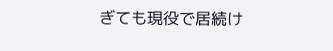ぎても現役で居続け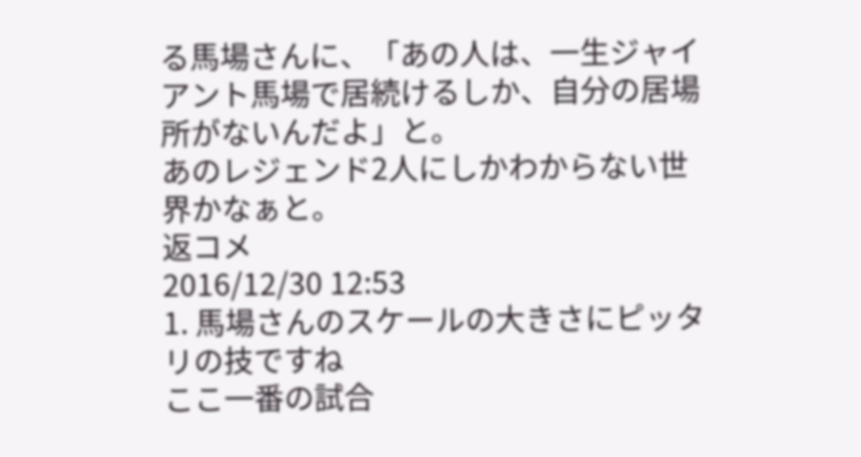る馬場さんに、「あの人は、一生ジャイアント馬場で居続けるしか、自分の居場所がないんだよ」と。
あのレジェンド2人にしかわからない世界かなぁと。
返コメ
2016/12/30 12:53
1. 馬場さんのスケールの大きさにピッタリの技ですね
ここ一番の試合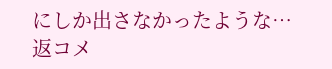にしか出さなかったような…
返コメ